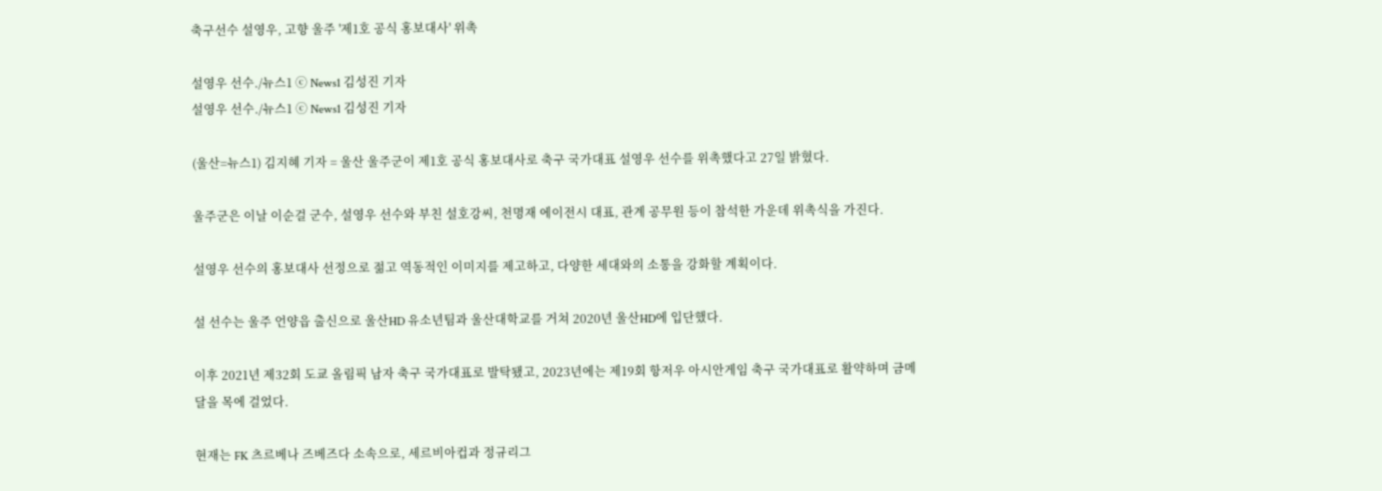축구선수 설영우, 고향 울주 '제1호 공식 홍보대사' 위촉

설영우 선수./뉴스1 ⓒ News1 김성진 기자
설영우 선수./뉴스1 ⓒ News1 김성진 기자

(울산=뉴스1) 김지혜 기자 = 울산 울주군이 제1호 공식 홍보대사로 축구 국가대표 설영우 선수를 위촉했다고 27일 밝혔다.

울주군은 이날 이순걸 군수, 설영우 선수와 부친 설호강씨, 천명재 에이전시 대표, 관계 공무원 등이 참석한 가운데 위촉식을 가진다.

설영우 선수의 홍보대사 선정으로 젊고 역동적인 이미지를 제고하고, 다양한 세대와의 소통을 강화할 계획이다.

설 선수는 울주 언양읍 출신으로 울산HD 유소년팀과 울산대학교를 거쳐 2020년 울산HD에 입단했다.

이후 2021년 제32회 도쿄 올림픽 남자 축구 국가대표로 발탁됐고, 2023년에는 제19회 항저우 아시안게임 축구 국가대표로 활약하며 금메달을 목에 걸었다.

현재는 FK 츠르베나 즈베즈다 소속으로, 세르비아컵과 정규리그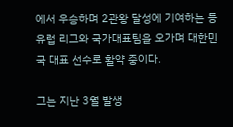에서 우승하며 2관왕 달성에 기여하는 등 유럽 리그와 국가대표팀을 오가며 대한민국 대표 선수로 활약 중이다.

그는 지난 3월 발생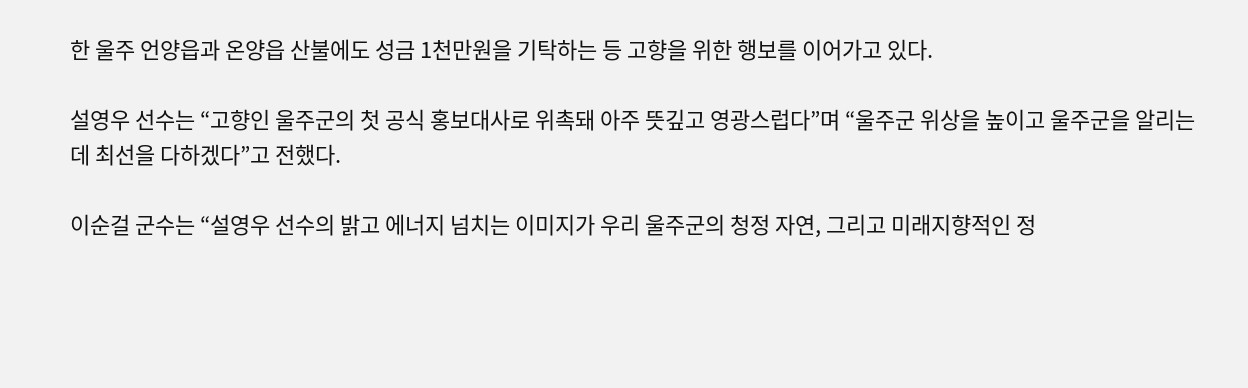한 울주 언양읍과 온양읍 산불에도 성금 1천만원을 기탁하는 등 고향을 위한 행보를 이어가고 있다.

설영우 선수는 “고향인 울주군의 첫 공식 홍보대사로 위촉돼 아주 뜻깊고 영광스럽다”며 “울주군 위상을 높이고 울주군을 알리는데 최선을 다하겠다”고 전했다.

이순걸 군수는 “설영우 선수의 밝고 에너지 넘치는 이미지가 우리 울주군의 청정 자연, 그리고 미래지향적인 정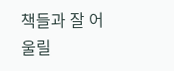책들과 잘 어울릴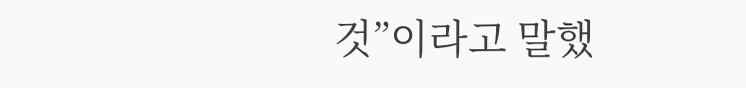것”이라고 말했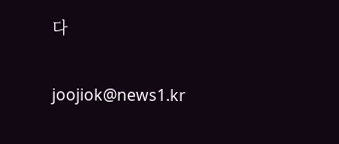다

joojiok@news1.kr